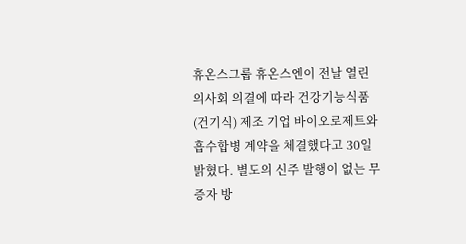휴온스그룹 휴온스엔이 전날 열린 의사회 의결에 따라 건강기능식품(건기식) 제조 기업 바이오로제트와 흡수합병 계약을 체결했다고 30일 밝혔다. 별도의 신주 발행이 없는 무증자 방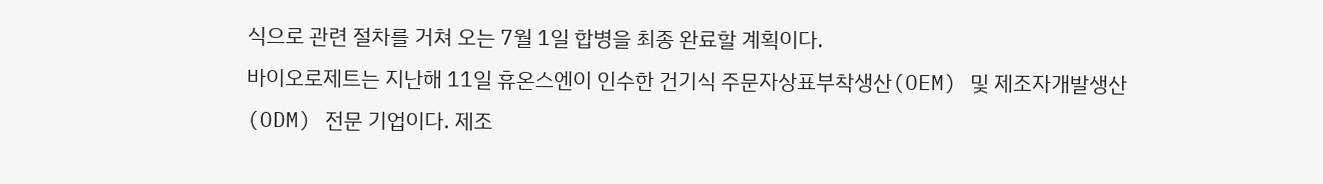식으로 관련 절차를 거쳐 오는 7월 1일 합병을 최종 완료할 계획이다.
바이오로제트는 지난해 11일 휴온스엔이 인수한 건기식 주문자상표부착생산(OEM) 및 제조자개발생산(ODM) 전문 기업이다. 제조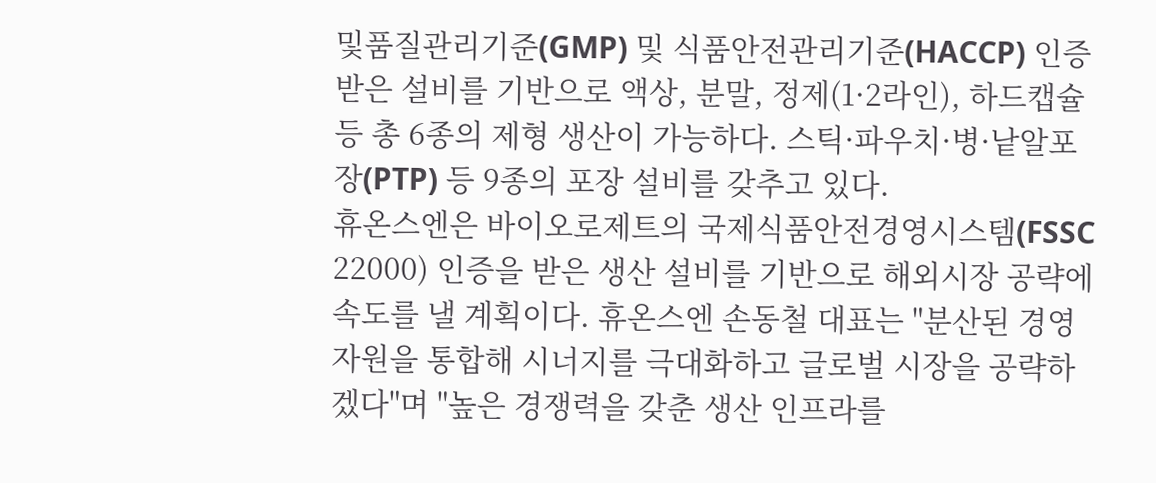및품질관리기준(GMP) 및 식품안전관리기준(HACCP) 인증받은 설비를 기반으로 액상, 분말, 정제(1·2라인), 하드캡슐 등 총 6종의 제형 생산이 가능하다. 스틱·파우치·병·낱알포장(PTP) 등 9종의 포장 설비를 갖추고 있다.
휴온스엔은 바이오로제트의 국제식품안전경영시스템(FSSC 22000) 인증을 받은 생산 설비를 기반으로 해외시장 공략에 속도를 낼 계획이다. 휴온스엔 손동철 대표는 "분산된 경영 자원을 통합해 시너지를 극대화하고 글로벌 시장을 공략하겠다"며 "높은 경쟁력을 갖춘 생산 인프라를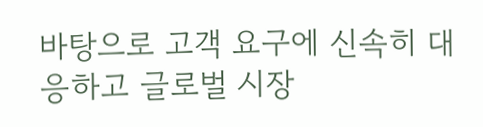바탕으로 고객 요구에 신속히 대응하고 글로벌 시장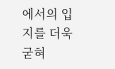에서의 입지를 더욱 굳혀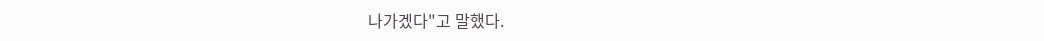나가겠다"고 말했다.